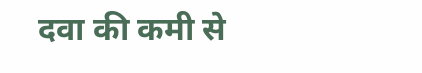दवा की कमी से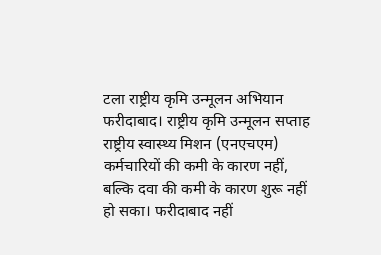टला राष्ट्रीय कृमि उन्मूलन अभियान
फरीदाबाद। राष्ट्रीय कृमि उन्मूलन सप्ताह राष्ट्रीय स्वास्थ्य मिशन (एनएचएम) कर्मचारियों की कमी के कारण नहीं, बल्कि दवा की कमी के कारण शुरू नहीं हो सका। फरीदाबाद नहीं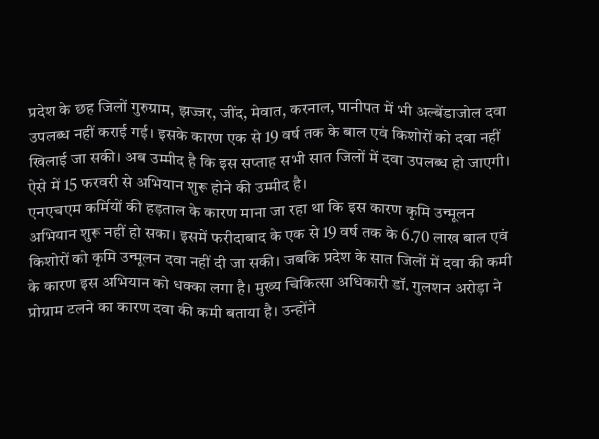प्रदेश के छह जिलों गुरुग्राम, झज्जर, जींद, मेवात, करनाल, पानीपत में भी अल्बेंडाजोल दवा उपलब्ध नहीं कराई गई। इसके कारण एक से 19 वर्ष तक के बाल एवं किशोरों को दवा नहीं खिलाई जा सकी। अब उम्मीद है कि इस सप्ताह सभी सात जिलों में दवा उपलब्ध हो जाएगी। ऐसे में 15 फरवरी से अभियान शुरू होने की उम्मीद है।
एनएचएम कर्मियों की हड़ताल के कारण माना जा रहा था कि इस कारण कृमि उन्मूलन अभियान शुरू नहीं हो सका। इसमें फरीदाबाद के एक से 19 वर्ष तक के 6.70 लाख बाल एवं किशोरों को कृमि उन्मूलन दवा नहीं दी जा सकी। जबकि प्रदेश के सात जिलों में दवा की कमी के कारण इस अभियान को धक्का लगा है। मुख्य चिकित्सा अधिकारी डॉ. गुलशन अरोड़ा ने प्रोग्राम टलने का कारण दवा की कमी बताया है। उन्होंने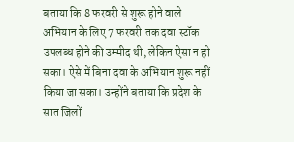बताया कि 8 फरवरी से शुरू होने वाले अभियान के लिए 7 फरवरी तक दवा स्टॉक उपलब्ध होने की उम्मीद थी, लेकिन ऐसा न हो सका। ऐसे में बिना दवा के अभियान शुरू नहीं किया जा सका। उन्होंने बताया कि प्रदेश के सात जिलों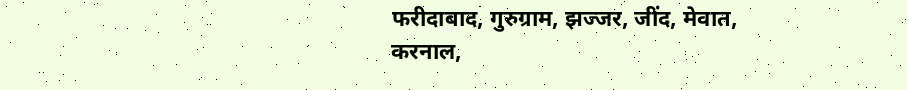फरीदाबाद, गुरुग्राम, झज्जर, जींद, मेवात, करनाल,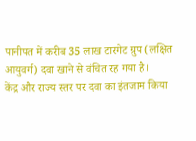पानीपत में करीब 35 लाख टारगेट ग्रुप (लक्षित आयुवर्ग) दवा खाने से वंचित रह गया है।
केंद्र और राज्य स्तर पर दवा का इंतजाम किया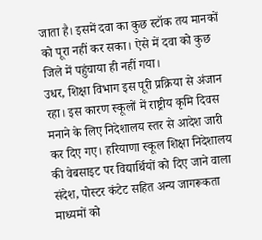जाता है। इसमें दवा का कुछ स्टॉक तय मानकों को पूरा नहीं कर सका। ऐसे में दवा को कुछ जिले में पहुंचाया ही नहीं गया।
उधर, शिक्षा विभाग इस पूरी प्रक्रिया से अंजान रहा। इस कारण स्कूलों में राष्ट्रीय कृमि दिवस मनाने के लिए निदेशालय स्तर से आदेश जारी कर दिए गए। हरियाणा स्कूल शिक्षा निदेशालय की वेबसाइट पर विद्यार्थियों को दिए जाने वाला संदेश, पोस्टर कंटेट सहित अन्य जागरूकता माध्यमों को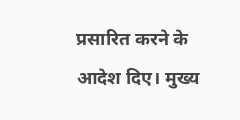प्रसारित करने के आदेश दिए। मुख्य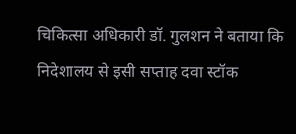चिकित्सा अधिकारी डॉ. गुलशन ने बताया कि निदेशालय से इसी सप्ताह दवा स्टॉक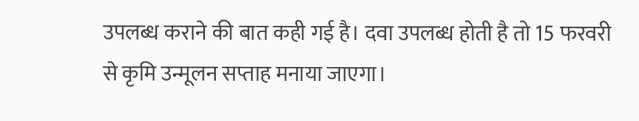उपलब्ध कराने की बात कही गई है। दवा उपलब्ध होती है तो 15 फरवरी से कृमि उन्मूलन सप्ताह मनाया जाएगा।